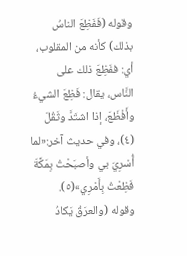وقوله (فَفَظِعَ الناسُ بذلك) كأنه من المقلوب، أي: ففَظِعَ ذلك على النَّاس، يقال: فَظِعَ الشيءُ وأَفْظَعَ، إذا اشتَدَّ وثَقُلَ (٤)، وفي حديث آخر:«لما أُسْرِيَ بي وأصبَحْتُ بِمَكَّةَ فَظِعْتُ بِأَمْرِي»(٥).
وقوله (والعرَقُ يَكادُ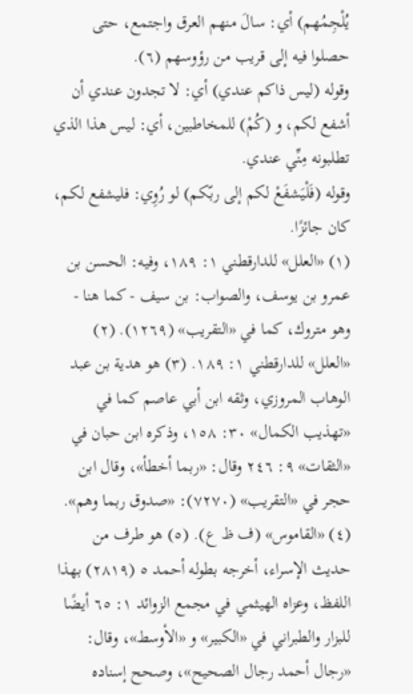يُلْجِمُهم) أي: سالَ منهم العرق واجتمع، حتى حصلوا فيه إلى قريب من رؤوسهم (٦).
وقوله (ليس ذاكم عندي) أي: لا تجدون عندي أن أشفع لكم، و (كُمْ) للمخاطبين، أي: ليس هذا الذي تطلبونه مِنِّي عندي.
وقوله (فَلْيَشفَعْ لكم إلى ربّكم) لو رُوِي: فليشفع لكم، كان جائزًا.
(١) «العلل» للدارقطني ١: ١٨٩، وفيه: الحسن بن عمرو بن يوسف، والصواب: بن سيف - كما هنا - وهو متروك، كما في «التقريب» (١٢٦٩). (٢) «العلل» للدارقطني ١: ١٨٩. (٣) هو هدية بن عبد الوهاب المروزي، وثقه ابن أبي عاصم كما في «تهذيب الكمال» ٣٠: ١٥٨، وذكره ابن حبان في «الثقات» ٩: ٢٤٦ وقال: «ربما أخطأ»، وقال ابن حجر في «التقريب» (٧٢٧٠): «صدوق ربما وهم». (٤) «القاموس» (ف ظ ع). (٥) هو طرف من حديث الإسراء، أخرجه بطوله أحمد ٥ (٢٨١٩) بهذا اللفظ، وعزاه الهيثمي في مجمع الزوائد ١: ٦٥ أيضًا للبزار والطبراني في «الكبير» و «الأوسط»، وقال: «رجال أحمد رجال الصحيح»، وصحح إسناده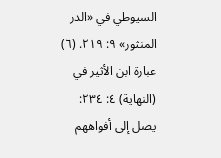السيوطي في «الدر المنثور» ٩: ٢١٩. (٦) عبارة ابن الأثير في (النهاية) ٤: ٢٣٤: يصل إلى أفواههم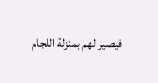فيصير لهم بمنزلة اللجام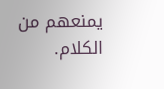يمنعهم من الكلام.